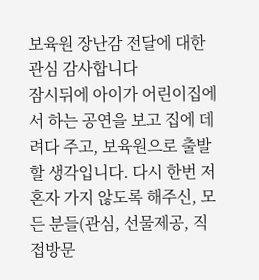보육원 장난감 전달에 대한 관심 감사합니다
잠시뒤에 아이가 어린이집에서 하는 공연을 보고 집에 데려다 주고, 보육원으로 출발할 생각입니다. 다시 한번 저 혼자 가지 않도록 해주신, 모든 분들(관심, 선물제공, 직접방문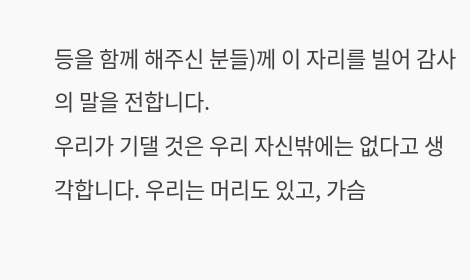등을 함께 해주신 분들)께 이 자리를 빌어 감사의 말을 전합니다.
우리가 기댈 것은 우리 자신밖에는 없다고 생각합니다. 우리는 머리도 있고, 가슴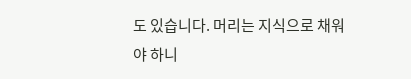도 있습니다. 머리는 지식으로 채워야 하니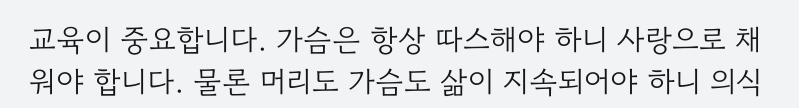교육이 중요합니다. 가슴은 항상 따스해야 하니 사랑으로 채워야 합니다. 물론 머리도 가슴도 삶이 지속되어야 하니 의식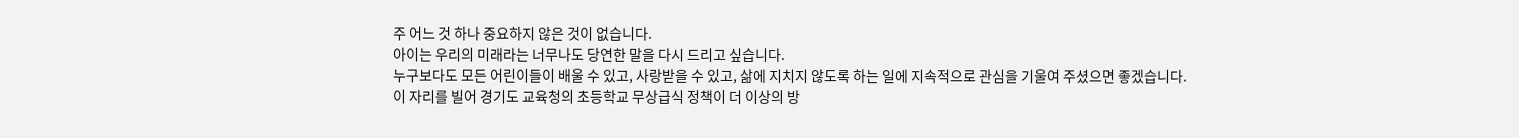주 어느 것 하나 중요하지 않은 것이 없습니다.
아이는 우리의 미래라는 너무나도 당연한 말을 다시 드리고 싶습니다.
누구보다도 모든 어린이들이 배울 수 있고, 사랑받을 수 있고, 삶에 지치지 않도록 하는 일에 지속적으로 관심을 기울여 주셨으면 좋겠습니다.
이 자리를 빌어 경기도 교육청의 초등학교 무상급식 정책이 더 이상의 방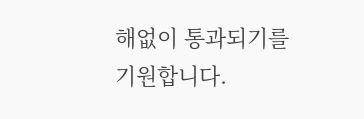해없이 통과되기를 기원합니다.